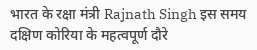भारत के रक्षा मंत्री Rajnath Singh इस समय दक्षिण कोरिया के महत्वपूर्ण दौरे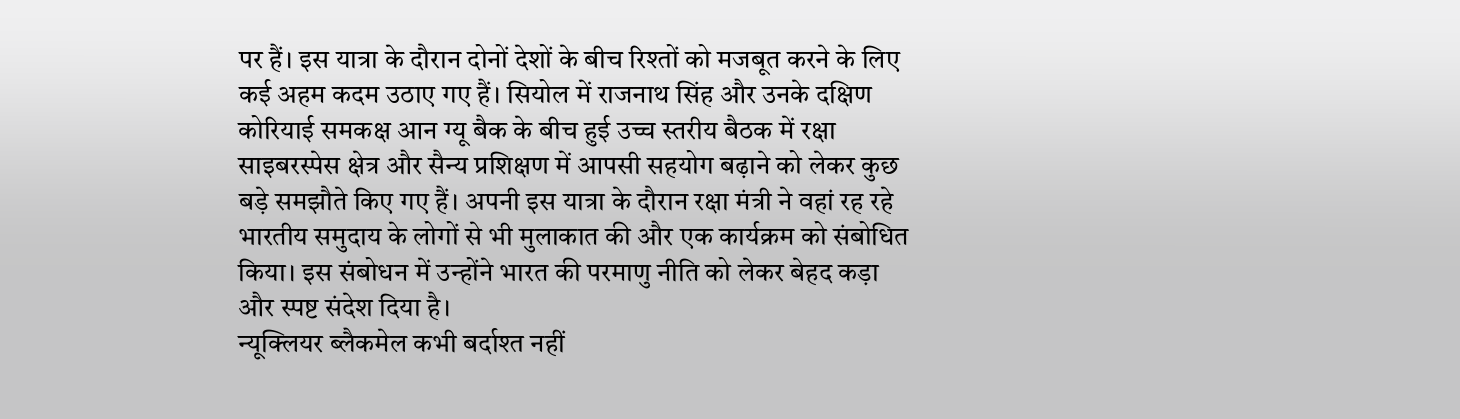पर हैं। इस यात्रा के दौरान दोनों देशों के बीच रिश्तों को मजबूत करने के लिए कई अहम कदम उठाए गए हैं। सियोल में राजनाथ सिंह और उनके दक्षिण कोरियाई समकक्ष आन ग्यू बैक के बीच हुई उच्च स्तरीय बैठक में रक्षा साइबरस्पेस क्षेत्र और सैन्य प्रशिक्षण में आपसी सहयोग बढ़ाने को लेकर कुछ बड़े समझौते किए गए हैं। अपनी इस यात्रा के दौरान रक्षा मंत्री ने वहां रह रहे भारतीय समुदाय के लोगों से भी मुलाकात की और एक कार्यक्रम को संबोधित किया। इस संबोधन में उन्होंने भारत की परमाणु नीति को लेकर बेहद कड़ा और स्पष्ट संदेश दिया है।
न्यूक्लियर ब्लैकमेल कभी बर्दाश्त नहीं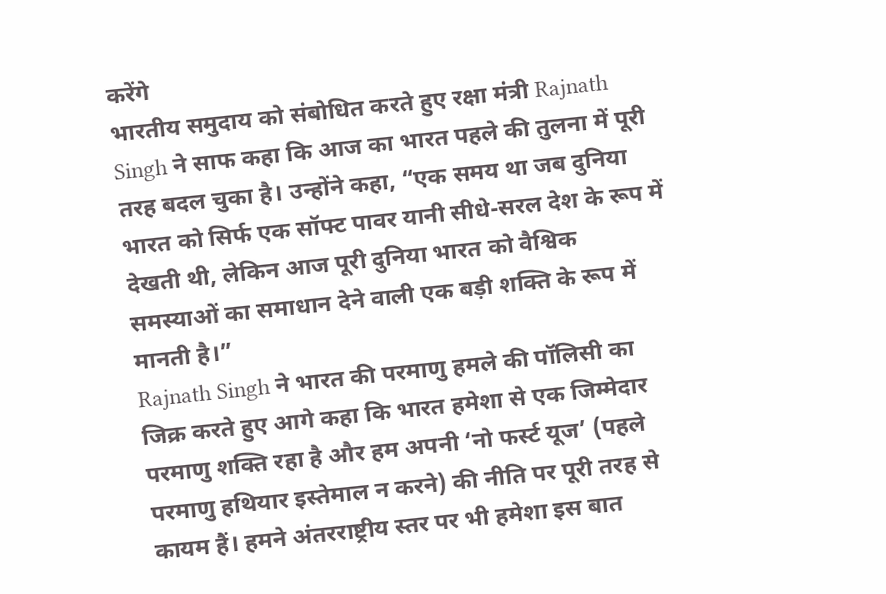करेंगे
भारतीय समुदाय को संबोधित करते हुए रक्षा मंत्री Rajnath Singh ने साफ कहा कि आज का भारत पहले की तुलना में पूरी तरह बदल चुका है। उन्होंने कहा, “एक समय था जब दुनिया भारत को सिर्फ एक सॉफ्ट पावर यानी सीधे-सरल देश के रूप में देखती थी, लेकिन आज पूरी दुनिया भारत को वैश्विक समस्याओं का समाधान देने वाली एक बड़ी शक्ति के रूप में मानती है।”
Rajnath Singh ने भारत की परमाणु हमले की पॉलिसी का जिक्र करते हुए आगे कहा कि भारत हमेशा से एक जिम्मेदार परमाणु शक्ति रहा है और हम अपनी ‘नो फर्स्ट यूज’ (पहले परमाणु हथियार इस्तेमाल न करने) की नीति पर पूरी तरह से कायम हैं। हमने अंतरराष्ट्रीय स्तर पर भी हमेशा इस बात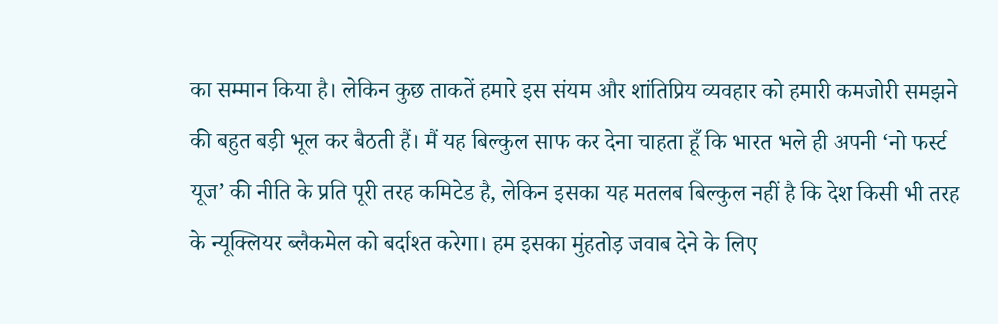का सम्मान किया है। लेकिन कुछ ताकतें हमारे इस संयम और शांतिप्रिय व्यवहार को हमारी कमजोरी समझने की बहुत बड़ी भूल कर बैठती हैं। मैं यह बिल्कुल साफ कर देना चाहता हूँ कि भारत भले ही अपनी ‘नो फर्स्ट यूज’ की नीति के प्रति पूरी तरह कमिटेड है, लेकिन इसका यह मतलब बिल्कुल नहीं है कि देश किसी भी तरह के न्यूक्लियर ब्लैकमेल को बर्दाश्त करेगा। हम इसका मुंहतोड़ जवाब देने के लिए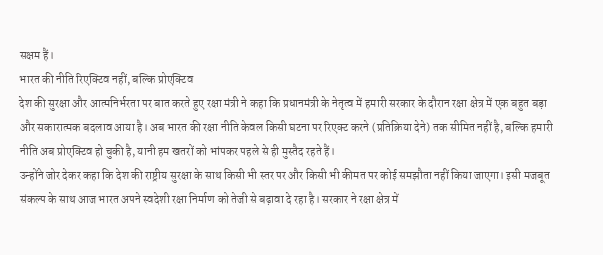सक्षम हैं।
भारत की नीति रिएक्टिव नहीं, बल्कि प्रोएक्टिव
देश की सुरक्षा और आत्मनिर्भरता पर बात करते हुए रक्षा मंत्री ने कहा कि प्रधानमंत्री के नेतृत्व में हमारी सरकार के दौरान रक्षा क्षेत्र में एक बहुत बड़ा और सकारात्मक बदलाव आया है। अब भारत की रक्षा नीति केवल किसी घटना पर रिएक्ट करने (प्रतिक्रिया देने) तक सीमित नहीं है, बल्कि हमारी नीति अब प्रोएक्टिव हो चुकी है, यानी हम खतरों को भांपकर पहले से ही मुस्तैद रहते हैं।
उन्होंने जोर देकर कहा कि देश की राष्ट्रीय सुरक्षा के साथ किसी भी स्तर पर और किसी भी कीमत पर कोई समझौता नहीं किया जाएगा। इसी मजबूत संकल्प के साथ आज भारत अपने स्वदेशी रक्षा निर्माण को तेजी से बढ़ावा दे रहा है। सरकार ने रक्षा क्षेत्र में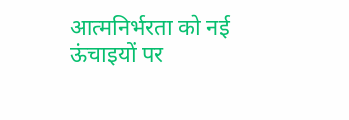आत्मनिर्भरता को नई ऊंचाइयों पर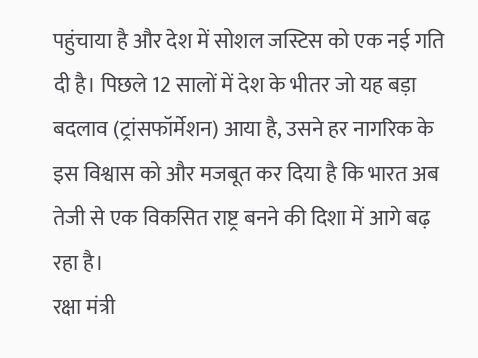पहुंचाया है और देश में सोशल जस्टिस को एक नई गति दी है। पिछले 12 सालों में देश के भीतर जो यह बड़ा बदलाव (ट्रांसफॉर्मेशन) आया है, उसने हर नागरिक के इस विश्वास को और मजबूत कर दिया है कि भारत अब तेजी से एक विकसित राष्ट्र बनने की दिशा में आगे बढ़ रहा है।
रक्षा मंत्री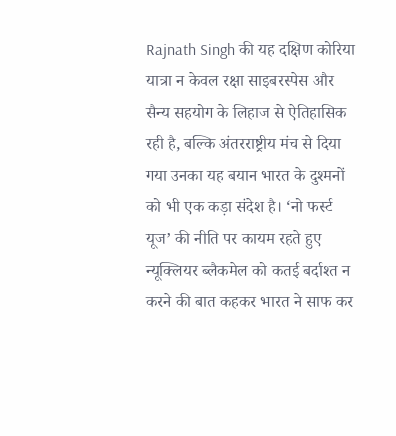Rajnath Singh की यह दक्षिण कोरिया यात्रा न केवल रक्षा साइबरस्पेस और सैन्य सहयोग के लिहाज से ऐतिहासिक रही है, बल्कि अंतरराष्ट्रीय मंच से दिया गया उनका यह बयान भारत के दुश्मनों को भी एक कड़ा संदेश है। ‘नो फर्स्ट यूज’ की नीति पर कायम रहते हुए न्यूक्लियर ब्लैकमेल को कतई बर्दाश्त न करने की बात कहकर भारत ने साफ कर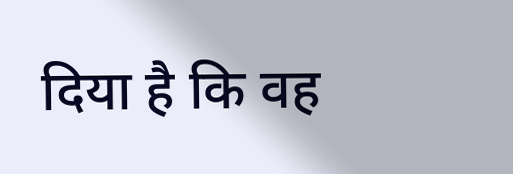दिया है कि वह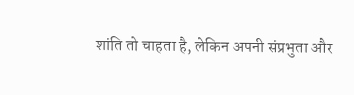शांति तो चाहता है, लेकिन अपनी संप्रभुता और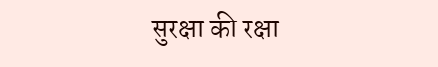सुरक्षा की रक्षा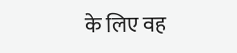के लिए वह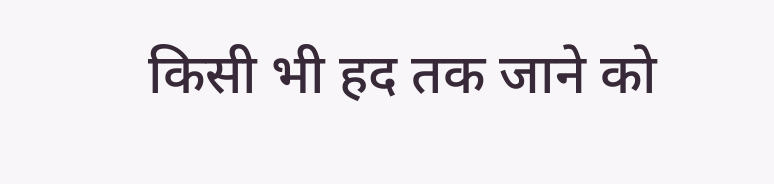किसी भी हद तक जाने को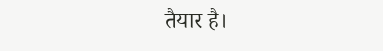तैयार है।